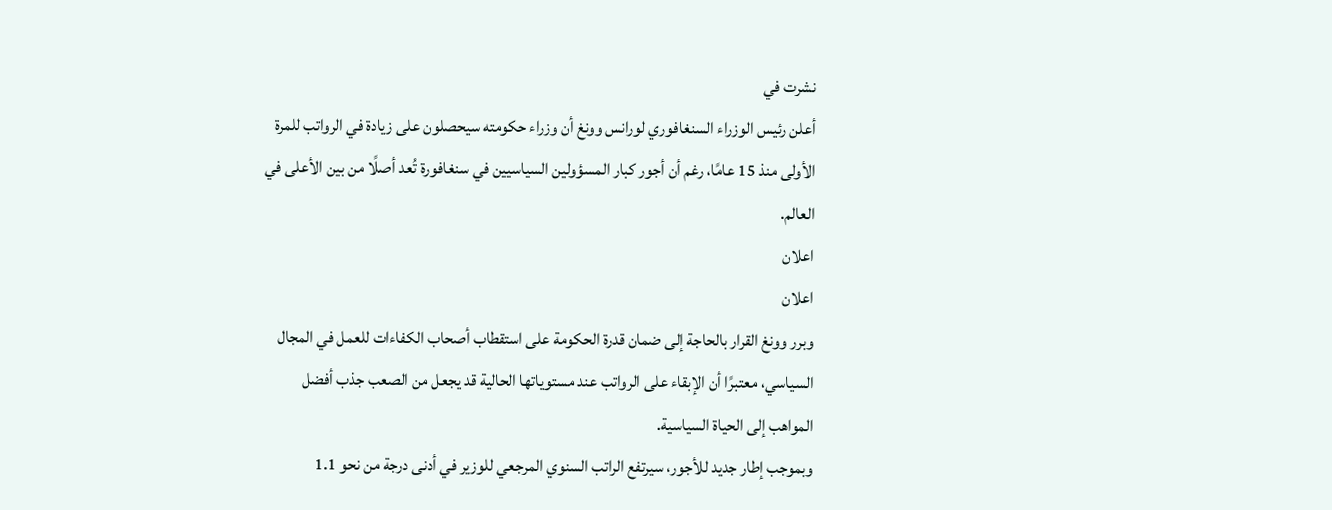نشرت في
أعلن رئيس الوزراء السنغافوري لورانس وونغ أن وزراء حكومته سيحصلون على زيادة في الرواتب للمرة الأولى منذ 15 عامًا، رغم أن أجور كبار المسؤولين السياسيين في سنغافورة تُعد أصلًا من بين الأعلى في العالم.
اعلان
اعلان
وبرر وونغ القرار بالحاجة إلى ضمان قدرة الحكومة على استقطاب أصحاب الكفاءات للعمل في المجال السياسي، معتبرًا أن الإبقاء على الرواتب عند مستوياتها الحالية قد يجعل من الصعب جذب أفضل المواهب إلى الحياة السياسية.
وبموجب إطار جديد للأجور، سيرتفع الراتب السنوي المرجعي للوزير في أدنى درجة من نحو 1.1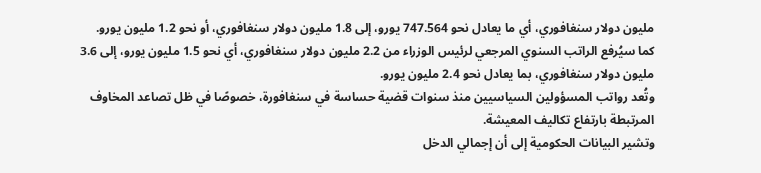مليون دولار سنغافوري، أي ما يعادل نحو 747.564 يورو، إلى 1.8 مليون دولار سنغافوري، أو نحو 1.2 مليون يورو.
كما سيُرفع الراتب السنوي المرجعي لرئيس الوزراء من 2.2 مليون دولار سنغافوري، أي نحو 1.5 مليون يورو، إلى 3.6 مليون دولار سنغافوري، بما يعادل نحو 2.4 مليون يورو.
وتُعد رواتب المسؤولين السياسيين منذ سنوات قضية حساسة في سنغافورة، خصوصًا في ظل تصاعد المخاوف المرتبطة بارتفاع تكاليف المعيشة.
وتشير البيانات الحكومية إلى أن إجمالي الدخل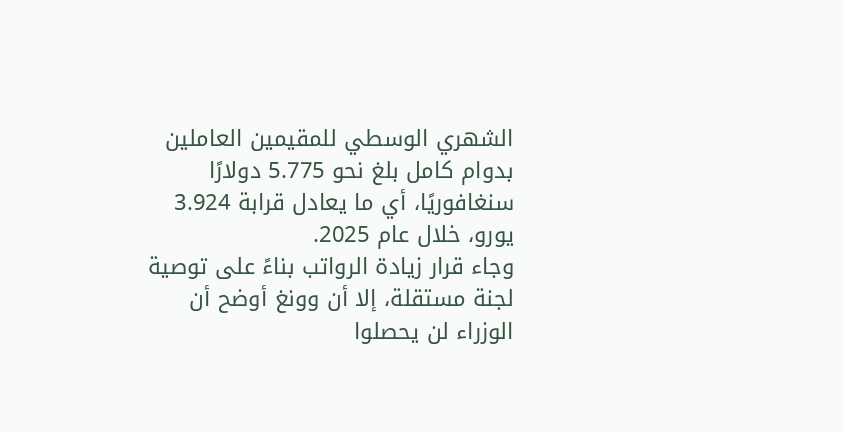الشهري الوسطي للمقيمين العاملين بدوام كامل بلغ نحو 5.775 دولارًا سنغافوريًا، أي ما يعادل قرابة 3.924 يورو، خلال عام 2025.
وجاء قرار زيادة الرواتب بناءً على توصية لجنة مستقلة، إلا أن وونغ أوضح أن الوزراء لن يحصلوا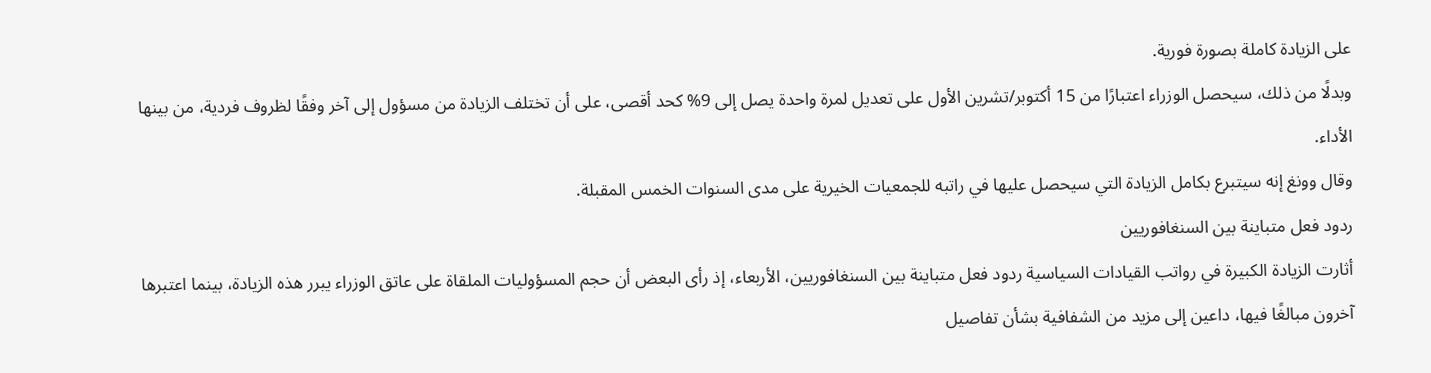على الزيادة كاملة بصورة فورية.
وبدلًا من ذلك، سيحصل الوزراء اعتبارًا من 15 أكتوبر/تشرين الأول على تعديل لمرة واحدة يصل إلى 9% كحد أقصى، على أن تختلف الزيادة من مسؤول إلى آخر وفقًا لظروف فردية، من بينها الأداء.
وقال وونغ إنه سيتبرع بكامل الزيادة التي سيحصل عليها في راتبه للجمعيات الخيرية على مدى السنوات الخمس المقبلة.
ردود فعل متباينة بين السنغافوريين
أثارت الزيادة الكبيرة في رواتب القيادات السياسية ردود فعل متباينة بين السنغافوريين، الأربعاء، إذ رأى البعض أن حجم المسؤوليات الملقاة على عاتق الوزراء يبرر هذه الزيادة، بينما اعتبرها آخرون مبالغًا فيها، داعين إلى مزيد من الشفافية بشأن تفاصيل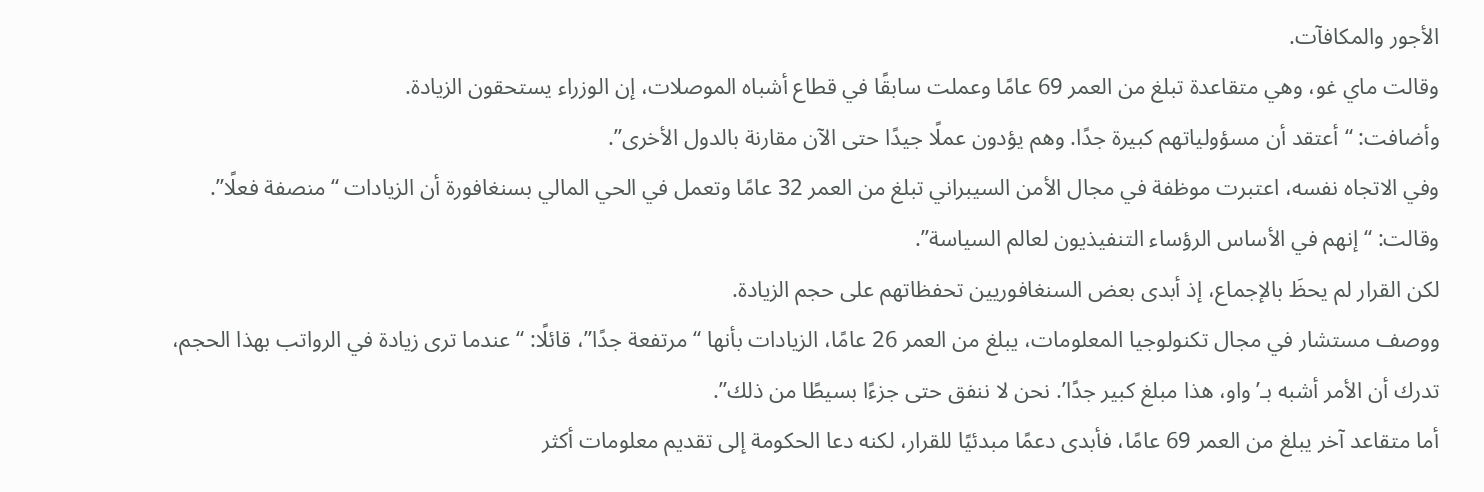الأجور والمكافآت.
وقالت ماي غو، وهي متقاعدة تبلغ من العمر 69 عامًا وعملت سابقًا في قطاع أشباه الموصلات، إن الوزراء يستحقون الزيادة.
وأضافت: “أعتقد أن مسؤولياتهم كبيرة جدًا. وهم يؤدون عملًا جيدًا حتى الآن مقارنة بالدول الأخرى”.
وفي الاتجاه نفسه، اعتبرت موظفة في مجال الأمن السيبراني تبلغ من العمر 32 عامًا وتعمل في الحي المالي بسنغافورة أن الزيادات “منصفة فعلًا”.
وقالت: “إنهم في الأساس الرؤساء التنفيذيون لعالم السياسة”.
لكن القرار لم يحظَ بالإجماع، إذ أبدى بعض السنغافوريين تحفظاتهم على حجم الزيادة.
ووصف مستشار في مجال تكنولوجيا المعلومات، يبلغ من العمر 26 عامًا، الزيادات بأنها “مرتفعة جدًا”، قائلًا: “عندما ترى زيادة في الرواتب بهذا الحجم، تدرك أن الأمر أشبه بـ’واو، هذا مبلغ كبير جدًا’. نحن لا ننفق حتى جزءًا بسيطًا من ذلك”.
أما متقاعد آخر يبلغ من العمر 69 عامًا، فأبدى دعمًا مبدئيًا للقرار، لكنه دعا الحكومة إلى تقديم معلومات أكثر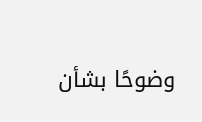وضوحًا بشأن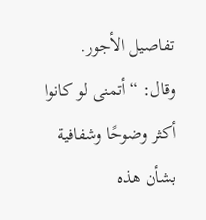تفاصيل الأجور.
وقال: “أتمنى لو كانوا أكثر وضوحًا وشفافية بشأن هذه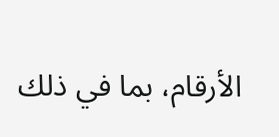الأرقام، بما في ذلك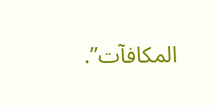المكافآت”.